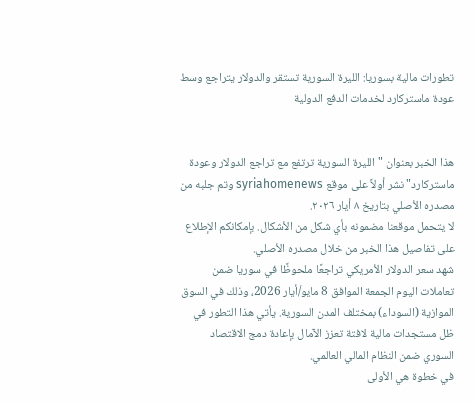تطورات مالية بسوريا: الليرة السورية تستقر والدولار يتراجع وسط عودة ماستركارد لخدمات الدفع الدولية


هذا الخبر بعنوان "الليرة السورية ترتفع مع تراجع الدولار وعودة ماستركارد" نشر أولاً على موقع syriahomenews وتم جلبه من مصدره الأصلي بتاريخ ٨ أيار ٢٠٢٦.
لا يتحمل موقعنا مضمونه بأي شكل من الأشكال. بإمكانكم الإطلاع على تفاصيل هذا الخبر من خلال مصدره الأصلي.
شهد سعر الدولار الأمريكي تراجعًا ملحوظًا في سوريا ضمن تعاملات اليوم الجمعة الموافق 8 مايو/أيار 2026، وذلك في السوق الموازية (السوداء) بمختلف المدن السورية. يأتي هذا التطور في ظل مستجدات مالية لافتة تعزز الآمال بإعادة دمج الاقتصاد السوري ضمن النظام المالي العالمي.
في خطوة هي الأولى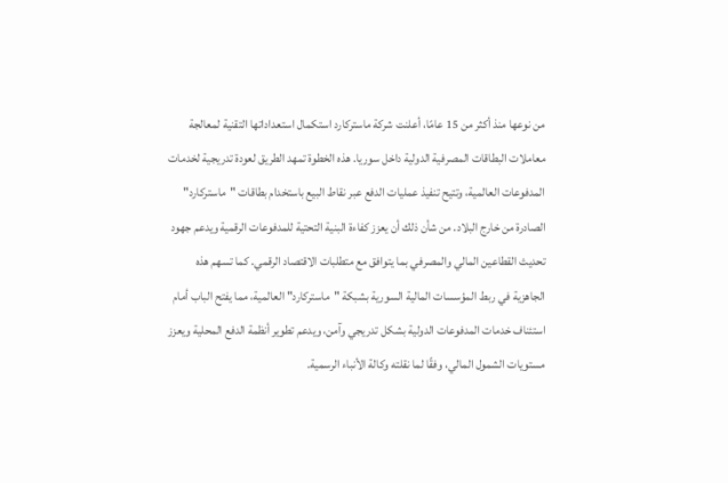من نوعها منذ أكثر من 15 عامًا، أعلنت شركة ماستركارد استكمال استعداداتها التقنية لمعالجة معاملات البطاقات المصرفية الدولية داخل سوريا. هذه الخطوة تمهد الطريق لعودة تدريجية لخدمات المدفوعات العالمية، وتتيح تنفيذ عمليات الدفع عبر نقاط البيع باستخدام بطاقات "ماستركارد" الصادرة من خارج البلاد. من شأن ذلك أن يعزز كفاءة البنية التحتية للمدفوعات الرقمية ويدعم جهود تحديث القطاعين المالي والمصرفي بما يتوافق مع متطلبات الاقتصاد الرقمي. كما تسهم هذه الجاهزية في ربط المؤسسات المالية السورية بشبكة "ماستركارد" العالمية، مما يفتح الباب أمام استئناف خدمات المدفوعات الدولية بشكل تدريجي وآمن، ويدعم تطوير أنظمة الدفع المحلية ويعزز مستويات الشمول المالي، وفقًا لما نقلته وكالة الأنباء الرسمية.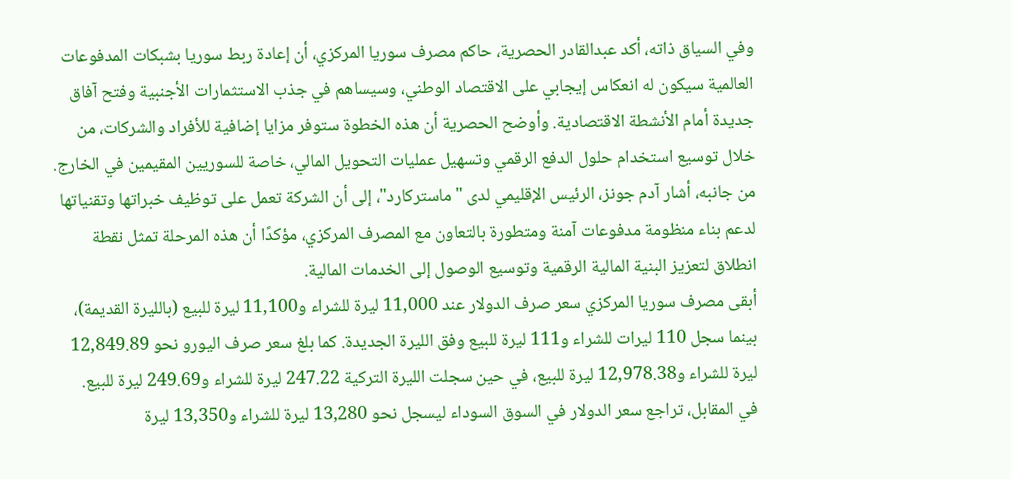وفي السياق ذاته، أكد عبدالقادر الحصرية، حاكم مصرف سوريا المركزي، أن إعادة ربط سوريا بشبكات المدفوعات العالمية سيكون له انعكاس إيجابي على الاقتصاد الوطني، وسيساهم في جذب الاستثمارات الأجنبية وفتح آفاق جديدة أمام الأنشطة الاقتصادية. وأوضح الحصرية أن هذه الخطوة ستوفر مزايا إضافية للأفراد والشركات، من خلال توسيع استخدام حلول الدفع الرقمي وتسهيل عمليات التحويل المالي، خاصة للسوريين المقيمين في الخارج. من جانبه، أشار آدم جونز، الرئيس الإقليمي لدى "ماستركارد"، إلى أن الشركة تعمل على توظيف خبراتها وتقنياتها لدعم بناء منظومة مدفوعات آمنة ومتطورة بالتعاون مع المصرف المركزي، مؤكدًا أن هذه المرحلة تمثل نقطة انطلاق لتعزيز البنية المالية الرقمية وتوسيع الوصول إلى الخدمات المالية.
أبقى مصرف سوريا المركزي سعر صرف الدولار عند 11,000 ليرة للشراء و11,100 ليرة للبيع (بالليرة القديمة)، بينما سجل 110 ليرات للشراء و111 ليرة للبيع وفق الليرة الجديدة. كما بلغ سعر صرف اليورو نحو 12,849.89 ليرة للشراء و12,978.38 ليرة للبيع، في حين سجلت الليرة التركية 247.22 ليرة للشراء و249.69 ليرة للبيع.
في المقابل، تراجع سعر الدولار في السوق السوداء ليسجل نحو 13,280 ليرة للشراء و13,350 ليرة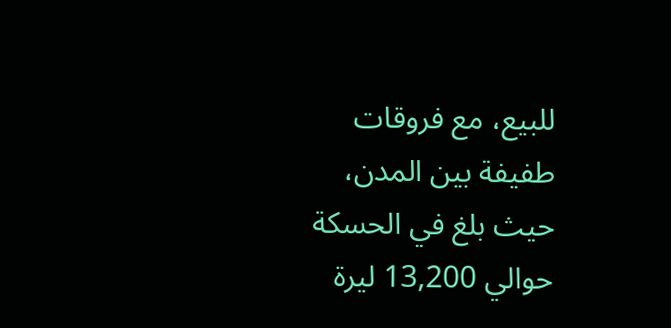للبيع، مع فروقات طفيفة بين المدن، حيث بلغ في الحسكة حوالي 13,200 ليرة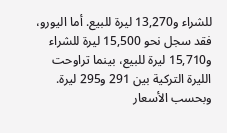للشراء و13,270 ليرة للبيع. أما اليورو، فقد سجل نحو 15,500 ليرة للشراء و15,710 ليرة للبيع، بينما تراوحت الليرة التركية بين 291 و295 ليرة.
وبحسب الأسعار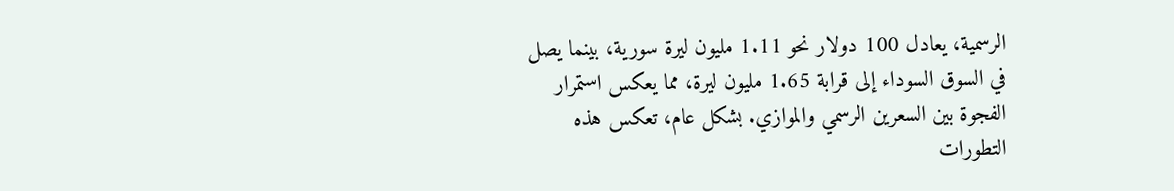الرسمية، يعادل 100 دولار نحو 1.11 مليون ليرة سورية، بينما يصل في السوق السوداء إلى قرابة 1.65 مليون ليرة، مما يعكس استمرار الفجوة بين السعرين الرسمي والموازي. بشكل عام، تعكس هذه التطورات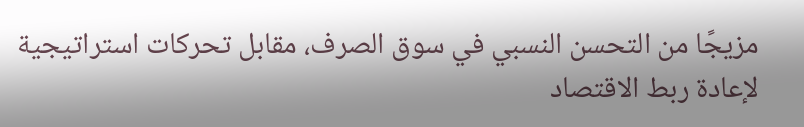مزيجًا من التحسن النسبي في سوق الصرف، مقابل تحركات استراتيجية لإعادة ربط الاقتصاد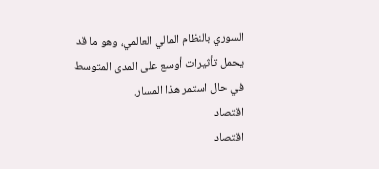السوري بالنظام المالي العالمي، وهو ما قد يحمل تأثيرات أوسع على المدى المتوسط في حال استمر هذا المسار.
اقتصاد
اقتصاد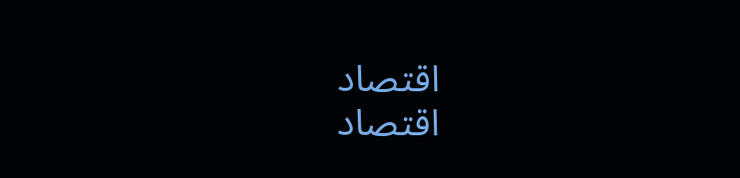اقتصاد
اقتصاد